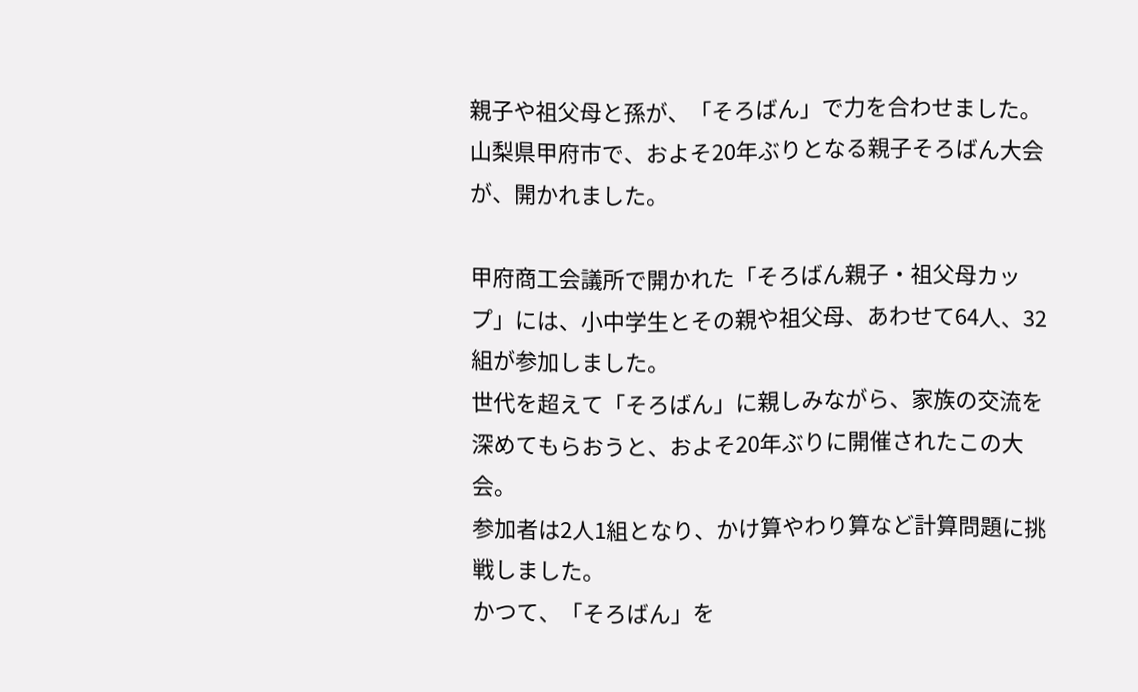親子や祖父母と孫が、「そろばん」で力を合わせました。
山梨県甲府市で、およそ20年ぶりとなる親子そろばん大会が、開かれました。

甲府商工会議所で開かれた「そろばん親子・祖父母カップ」には、小中学生とその親や祖父母、あわせて64人、32組が参加しました。
世代を超えて「そろばん」に親しみながら、家族の交流を深めてもらおうと、およそ20年ぶりに開催されたこの大会。
参加者は2人1組となり、かけ算やわり算など計算問題に挑戦しました。
かつて、「そろばん」を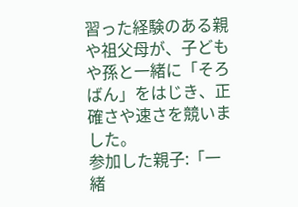習った経験のある親や祖父母が、子どもや孫と一緒に「そろばん」をはじき、正確さや速さを競いました。
参加した親子:「一緒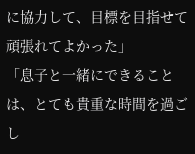に協力して、目標を目指せて頑張れてよかった」
「息子と一緒にできることは、とても貴重な時間を過ごし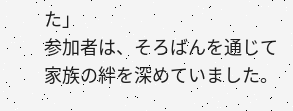た」
参加者は、そろばんを通じて家族の絆を深めていました。